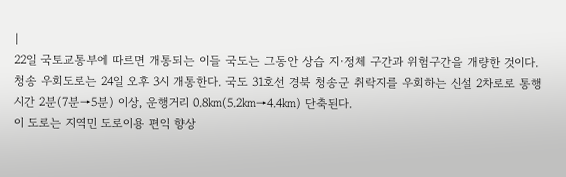|
22일 국토교통부에 따르면 개통되는 이들 국도는 그동안 상습 지·정체 구간과 위험구간을 개량한 것이다.
청송 우회도로는 24일 오후 3시 개통한다. 국도 31호선 경북 청송군 취락지를 우회하는 신설 2차로로 통행시간 2분(7분→5분) 이상, 운행거리 0.8㎞(5.2㎞→4.4㎞) 단축된다.
이 도로는 지역민 도로이용 편익 향상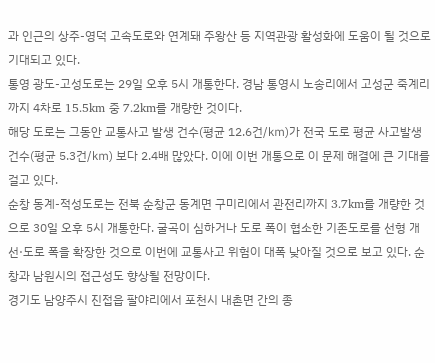과 인근의 상주-영덕 고속도로와 연계돼 주왕산 등 지역관광 활성화에 도움이 될 것으로 기대되고 있다.
통영 광도-고성도로는 29일 오후 5시 개통한다. 경남 통영시 노송리에서 고성군 죽계리까지 4차로 15.5km 중 7.2km를 개량한 것이다.
해당 도로는 그동안 교통사고 발생 건수(평균 12.6건/㎞)가 전국 도로 평균 사고발생 건수(평균 5.3건/㎞) 보다 2.4배 많았다. 이에 이번 개통으로 이 문제 해결에 큰 기대를 걸고 있다.
순창 동계-적성도로는 전북 순창군 동계면 구미리에서 관전리까지 3.7km를 개량한 것으로 30일 오후 5시 개통한다. 굴곡이 심하거나 도로 폭이 협소한 기존도로를 선형 개선·도로 폭을 확장한 것으로 이번에 교통사고 위험이 대폭 낮아질 것으로 보고 있다. 순창과 남원시의 접근성도 향상될 전망이다.
경기도 남양주시 진접읍 팔야리에서 포천시 내촌면 간의 종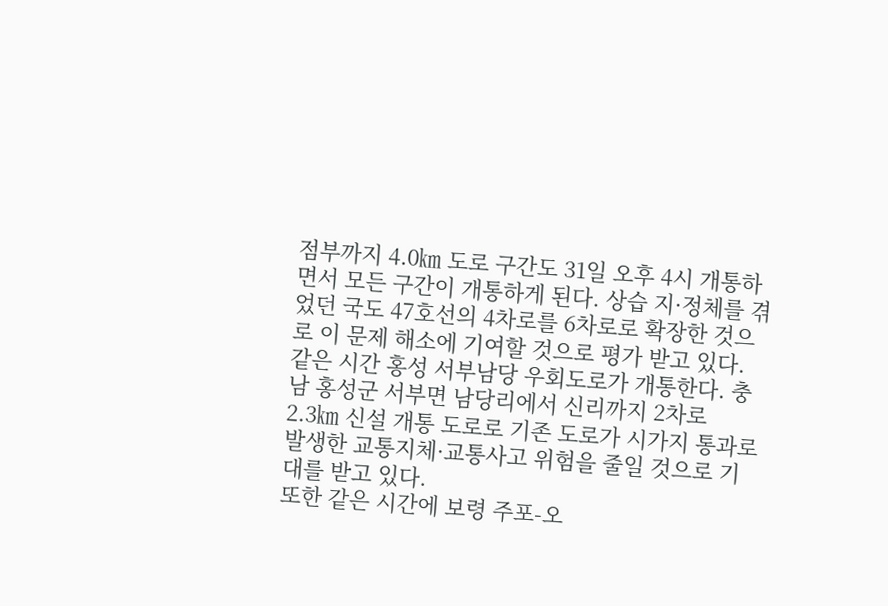점부까지 4.0㎞ 도로 구간도 31일 오후 4시 개통하면서 모든 구간이 개통하게 된다. 상습 지·정체를 겪었던 국도 47호선의 4차로를 6차로로 확장한 것으로 이 문제 해소에 기여할 것으로 평가 받고 있다.
같은 시간 홍성 서부남당 우회도로가 개통한다. 충남 홍성군 서부면 남당리에서 신리까지 2차로 2.3㎞ 신설 개통 도로로 기존 도로가 시가지 통과로 발생한 교통지체·교통사고 위험을 줄일 것으로 기대를 받고 있다.
또한 같은 시간에 보령 주포-오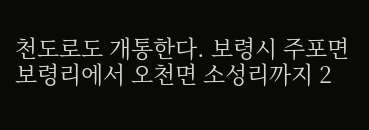천도로도 개통한다. 보령시 주포면 보령리에서 오천면 소성리까지 2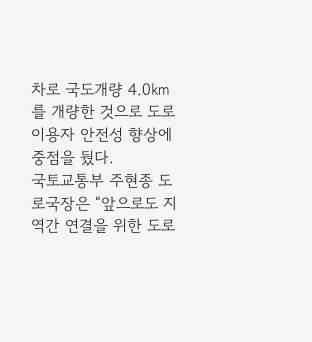차로 국도개량 4.0㎞를 개량한 것으로 도로이용자 안전성 향상에 중점을 뒀다.
국토교통부 주현종 도로국장은 “앞으로도 지역간 연결을 위한 도로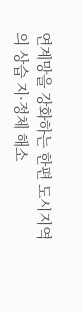연계망을 강화하는 한편 도시지역의 상습 지·정체 해소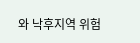와 낙후지역 위험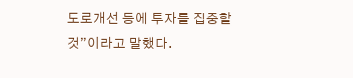도로개선 등에 투자를 집중할 것”이라고 말했다.